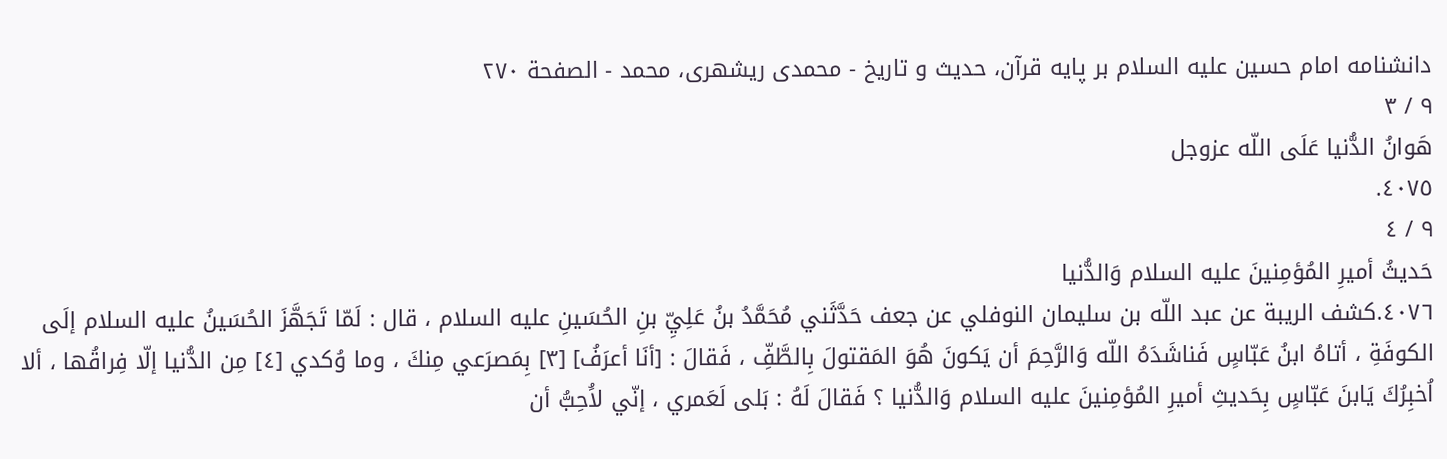دانشنامه امام حسين عليه السلام بر پايه قرآن، حديث و تاریخ - محمدی ریشهری، محمد - الصفحة ٢٧٠
٩ / ٣
هَوانُ الدُّنيا عَلَى اللّه عزوجل
٤٠٧٥.
٩ / ٤
حَديثُ أميرِ المُؤمِنينَ عليه السلام وَالدُّنيا
٤٠٧٦.كشف الريبة عن عبد اللّه بن سليمان النوفلي عن جعف حَدَّثَني مُحَمَّدُ بنُ عَلِيِّ بنِ الحُسَينِ عليه السلام ، قال : لَمّا تَجَهَّزَ الحُسَينُ عليه السلام إلَى الكوفَةِ ، أتاهُ ابنُ عَبّاسٍ فَناشَدَهُ اللّه وَالرَّحِمَ أن يَكونَ هُوَ المَقتولَ بِالطَّفِّ ، فَقالَ : [أنَا أعرَفُ] [٣] بِمَصرَعي مِنكَ ، وما وُكدي [٤] مِن الدُّنيا إلّا فِراقُها ، ألا اُخبِرُكَ يَابنَ عَبّاسٍ بِحَديثِ أميرِ المُؤمِنينَ عليه السلام وَالدُّنيا ؟ فَقالَ لَهُ : بَلى لَعَمري ، إنّي لاَُحِبُّ أن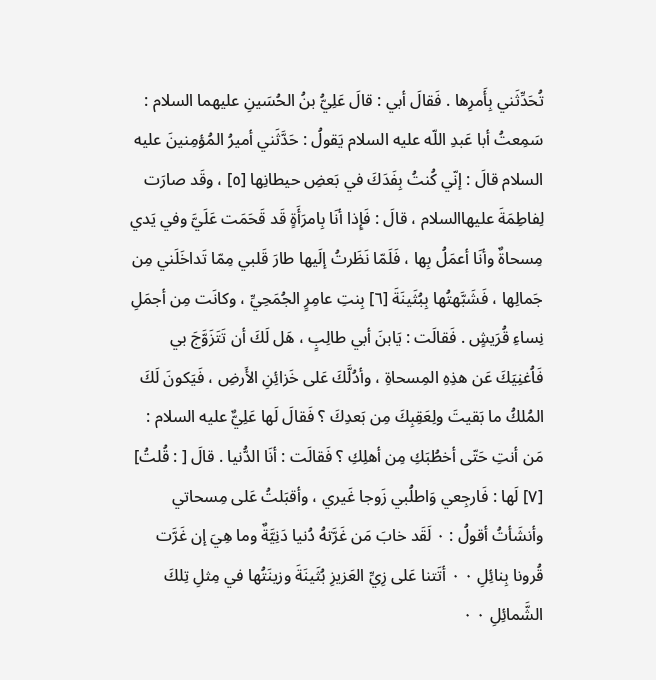تُحَدِّثَني بِأَمرِها . فَقالَ أبي : قالَ عَلِيُّ بنُ الحُسَينِ عليهما السلام : سَمِعتُ أبا عَبدِ اللّه عليه السلام يَقولُ : حَدَّثَني أميرُ المُؤمِنينَ عليه السلام قالَ : إنّي كُنتُ بِفَدَكَ في بَعضِ حيطانِها [٥] ، وقَد صارَت لِفاطِمَةَ عليهاالسلام ، قالَ : فَإِذا أنَا بِامرَأَةٍ قَد قَحَمَت عَلَيَّ وفي يَدي مِسحاةٌ وأنَا أعمَلُ بِها ، فَلَمّا نَظَرتُ إلَيها طارَ قَلبي مِمّا تَداخَلَني مِن جَمالِها ، فَشَبَّهتُها بِبُثَينَةَ [٦] بِنتِ عامِرٍ الجُمَحِيِّ ، وكانَت مِن أجمَلِ نِساءِ قُرَيشٍ . فَقالَت : يَابنَ أبي طالِبٍ ، هَل لَكَ أن تَتَزَوَّجَ بي فَاُغنِيَكَ عَن هذِهِ المِسحاةِ ، وأدُلَّكَ عَلى خَزائِنِ الأَرضِ ، فَيَكونَ لَكَ المُلكُ ما بَقيتَ ولِعَقِبِكَ مِن بَعدِكَ ؟ فَقالَ لَها عَلِيٌّ عليه السلام : مَن أنتِ حَتّى أخطُبَكِ مِن أهلِكِ ؟ فَقالَت : أنَا الدُّنيا . قالَ [ : قُلتُ] [٧] لَها : فَارجِعي وَاطلُبي زَوجا غَيري ، وأقبَلتُ عَلى مِسحاتي وأنشَأتُ أقولُ : ٠ لَقَد خابَ مَن غَرَّتهُ دُنيا دَنِيَّةٌ وما هِيَ إن غَرَّت قُرونا بِنائِلِ ٠ ٠ أتَتنا عَلى زِيِّ العَزيزِ بُثَينَةَ وزينَتُها في مِثلِ تِلكَ الشَّمائِلِ ٠ ٠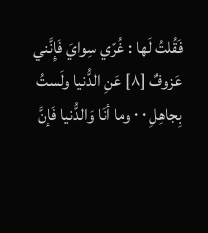فَقُلتُ لَها : غُرّي سِوايَ فَإِنَّني عَزوفٌ [٨] عَنِ الدُّنيا ولَستُ بِجاهِلِ ٠ ٠ وما أنَا وَالدُّنيا فَإنَّ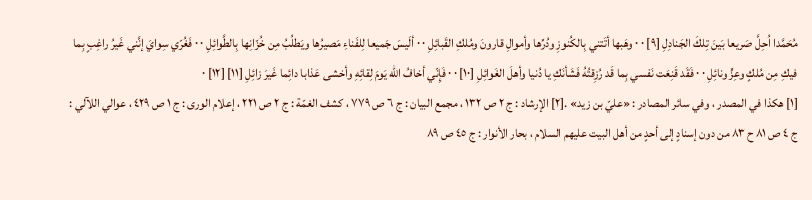مُحَمَّدا اُحِلَّ صَريعا بَينَ تِلكَ الجَنادِلِ [٩] ٠ ٠ وهَبها أتَتني بِالكُنوزِ ودُرِّها وأموالِ قارونَ ومُلكِ القَبائِلِ ٠ ٠ ألَيسَ جَميعا لِلفَناءِ مَصيرُها ويَطلُبُ مِن خُزّانِها بِالطَّوائِلِ ٠ ٠ فَغُرّي سِوايَ إنَّني غَيرُ راغِبٍ بِما فيكِ مِن مُلكٍ وعِزٍّ ونائِلِ ٠ ٠ فَقَد قَنِعَت نَفسي بِما قَد رُزِقتُهُ فَشَأنَكِ يا دُنيا وأهلَ الغَوائِلِ [١٠] ٠ ٠ فَإِنّي أخافُ اللّه يَومَ لِقائِهِ وأخشى عَذابا دائِما غَيرَ زائِلِ [١١] [١٢] ٠
[١] هكذا في المصدر ، وفي سائر المصادر : «عليّ بن زيد» .[٢] الإرشاد : ج ٢ ص ١٣٢ ، مجمع البيان : ج ٦ ص ٧٧٩ ، كشف الغمّة : ج ٢ ص ٢٢١ ، إعلام الورى : ج ١ ص ٤٢٩ ، عوالي اللآلي : ج ٤ ص ٨١ ح ٨٣ من دون إسنادٍ إلى أحدٍ من أهل البيت عليهم السلام ، بحار الأنوار : ج ٤٥ ص ٨٩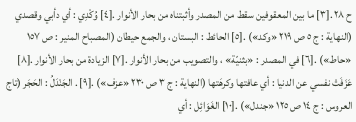ح ٢٨ .[٣] ما بين المعقوفين سقط من المصدر وأثبتناه من بحار الأنوار .[٤] وُكْدِي : أي دأبي وقصدي (النهاية : ج ٥ ص ٢١٩ «وكد») .[٥] الحائط : البستان ، والجمع حيطان (المصباح المنير : ص ١٥٧ «حاط») .[٦] في المصدر : «بثنيّة» ، والتصويب من بحار الأنوار .[٧] الزيادة من بحار الأنوار .[٨] عَزَفَتْ نفسي عن الدنيا : أي عافتها وكرهَتها (النهاية : ج ٣ ص ٢٣٠ «عزف») .[٩] . الجَنْدَلُ : الحَجَر (تاج العروس : ج ١٤ ص ١٢٥ «جندل») .[١٠] الغَوَائِل : أي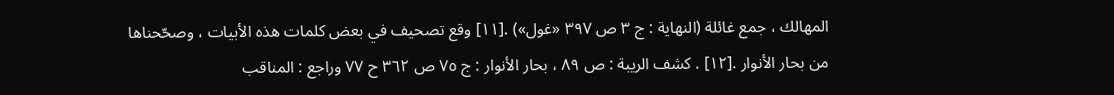المهالك ، جمع غائلة (النهاية : ج ٣ ص ٣٩٧ «غول») .[١١] وقع تصحيف في بعض كلمات هذه الأبيات ، وصحّحناها من بحار الأنوار .[١٢] . كشف الريبة : ص ٨٩ ، بحار الأنوار : ج ٧٥ ص ٣٦٢ ح ٧٧ وراجع : المناقب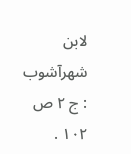لابن شهرآشوب : ج ٢ ص ١٠٢ .